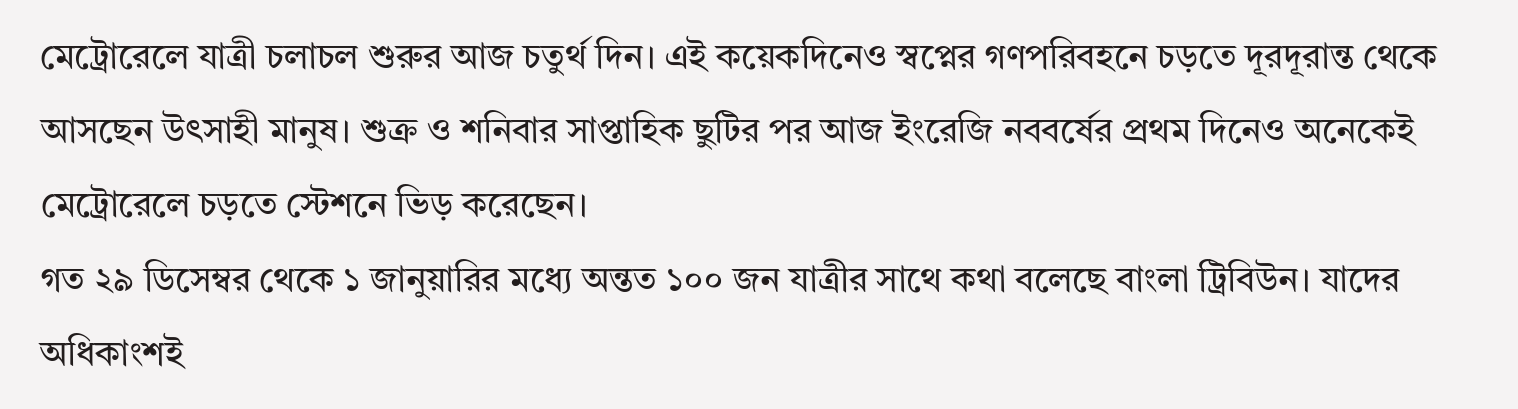মেট্রোরেলে যাত্রী চলাচল শুরুর আজ চতুর্থ দিন। এই কয়েকদিনেও স্বপ্নের গণপরিবহনে চড়তে দূরদূরান্ত থেকে আসছেন উৎসাহী মানুষ। শুক্র ও শনিবার সাপ্তাহিক ছুটির পর আজ ইংরেজি নববর্ষের প্রথম দিনেও অনেকেই মেট্রোরেলে চড়তে স্টেশনে ভিড় করেছেন।
গত ২৯ ডিসেম্বর থেকে ১ জানুয়ারির মধ্যে অন্তত ১০০ জন যাত্রীর সাথে কথা বলেছে বাংলা ট্রিবিউন। যাদের অধিকাংশই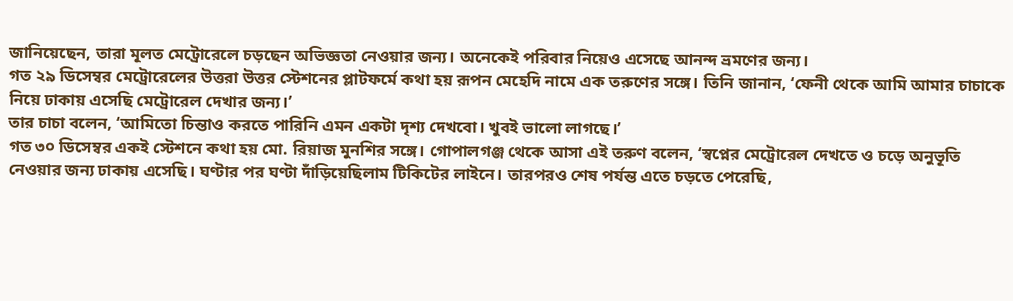জানিয়েছেন, তারা মূলত মেট্রোরেলে চড়ছেন অভিজ্ঞতা নেওয়ার জন্য। অনেকেই পরিবার নিয়েও এসেছে আনন্দ ভ্রমণের জন্য।
গত ২৯ ডিসেম্বর মেট্রোরেলের উত্তরা উত্তর স্টেশনের প্লাটফর্মে কথা হয় রূপন মেহেদি নামে এক তরুণের সঙ্গে। তিনি জানান, ‘ফেনী থেকে আমি আমার চাচাকে নিয়ে ঢাকায় এসেছি মেট্রোরেল দেখার জন্য।’
তার চাচা বলেন, ‘আমিতো চিন্তাও করতে পারিনি এমন একটা দৃশ্য দেখবো। খুবই ভালো লাগছে।’
গত ৩০ ডিসেম্বর একই স্টেশনে কথা হয় মো. রিয়াজ মুনশির সঙ্গে। গোপালগঞ্জ থেকে আসা এই তরুণ বলেন, ‘স্বপ্নের মেট্রোরেল দেখতে ও চড়ে অনুভূতি নেওয়ার জন্য ঢাকায় এসেছি। ঘণ্টার পর ঘণ্টা দাঁড়িয়েছিলাম টিকিটের লাইনে। তারপরও শেষ পর্যন্ত এতে চড়তে পেরেছি,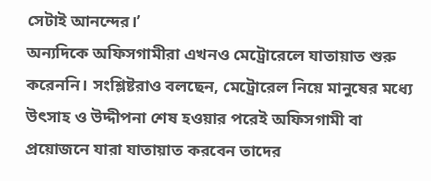সেটাই আনন্দের।’
অন্যদিকে অফিসগামীরা এখনও মেট্রোরেলে যাতায়াত শুরু করেননি। সংশ্লিষ্টরাও বলছেন, মেট্রোরেল নিয়ে মানুষের মধ্যে উৎসাহ ও উদ্দীপনা শেষ হওয়ার পরেই অফিসগামী বা প্রয়োজনে যারা যাতায়াত করবেন তাদের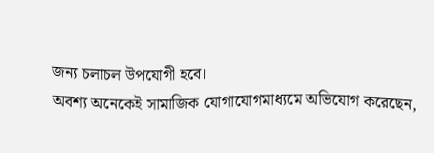জন্য চলাচল উপযোগী হবে।
অবশ্য অনেকেই সামাজিক যোগাযোগমাধ্যমে অভিযোগ করেছেন,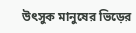উৎসুক মানুষের ভিড়ের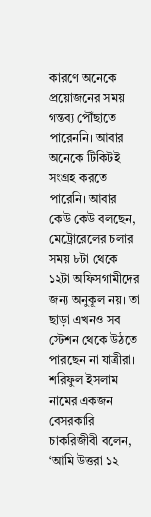কারণে অনেকে প্রয়োজনের সময় গন্তব্য পৌঁছাতে পারেননি। আবার অনেকে টিকিটই সংগ্রহ করতে পারেনি। আবার কেউ কেউ বলছেন, মেট্রোরেলের চলার সময় ৮টা থেকে ১২টা অফিসগামীদের জন্য অনুকূল নয়। তা ছাড়া এখনও সব স্টেশন থেকে উঠতে পারছেন না যাত্রীরা।
শরিফুল ইসলাম নামের একজন বেসরকারি চাকরিজীবী বলেন, ‘আমি উত্তরা ১২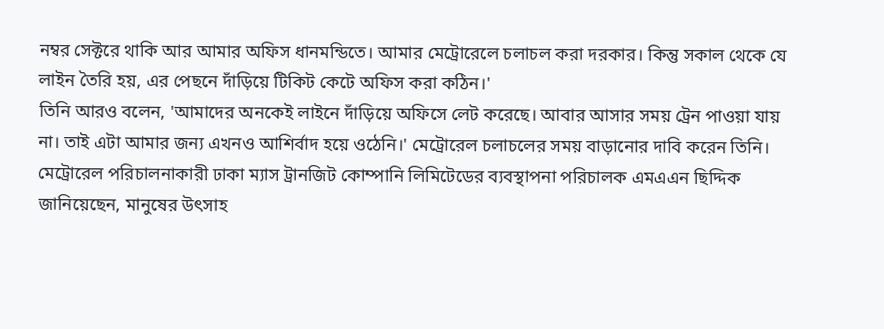নম্বর সেক্টরে থাকি আর আমার অফিস ধানমন্ডিতে। আমার মেট্রোরেলে চলাচল করা দরকার। কিন্তু সকাল থেকে যে লাইন তৈরি হয়, এর পেছনে দাঁড়িয়ে টিকিট কেটে অফিস করা কঠিন।'
তিনি আরও বলেন, 'আমাদের অনকেই লাইনে দাঁড়িয়ে অফিসে লেট করেছে। আবার আসার সময় ট্রেন পাওয়া যায় না। তাই এটা আমার জন্য এখনও আশির্বাদ হয়ে ওঠেনি।' মেট্রোরেল চলাচলের সময় বাড়ানোর দাবি করেন তিনি।
মেট্রোরেল পরিচালনাকারী ঢাকা ম্যাস ট্রানজিট কোম্পানি লিমিটেডের ব্যবস্থাপনা পরিচালক এমএএন ছিদ্দিক জানিয়েছেন, মানুষের উৎসাহ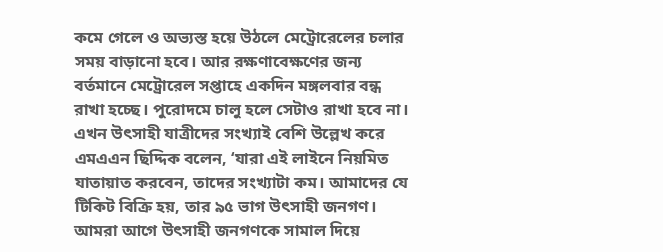কমে গেলে ও অভ্যস্ত হয়ে উঠলে মেট্রোরেলের চলার সময় বাড়ানো হবে। আর রক্ষণাবেক্ষণের জন্য বর্তমানে মেট্রোরেল সপ্তাহে একদিন মঙ্গলবার বন্ধ রাখা হচ্ছে। পুরোদমে চালু হলে সেটাও রাখা হবে না।
এখন উৎসাহী যাত্রীদের সংখ্যাই বেশি উল্লেখ করে এমএএন ছিদ্দিক বলেন, ‘যারা এই লাইনে নিয়মিত যাতায়াত করবেন, তাদের সংখ্যাটা কম। আমাদের যে টিকিট বিক্রি হয়, তার ৯৫ ভাগ উৎসাহী জনগণ। আমরা আগে উৎসাহী জনগণকে সামাল দিয়ে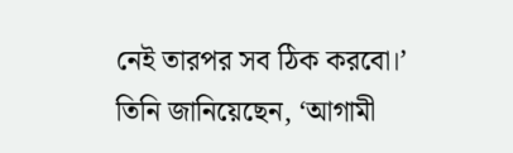নেই তারপর সব ঠিক করবো।’
তিনি জানিয়েছেন, ‘আগামী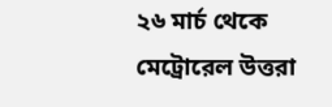২৬ মার্চ থেকে মেট্রোরেল উত্তরা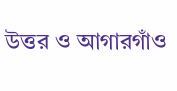উত্তর ও আগারগাঁও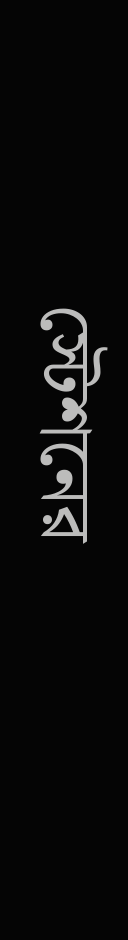স্টেশনের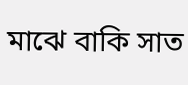মাঝে বাকি সাত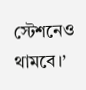স্টেশনেও থামবে।’